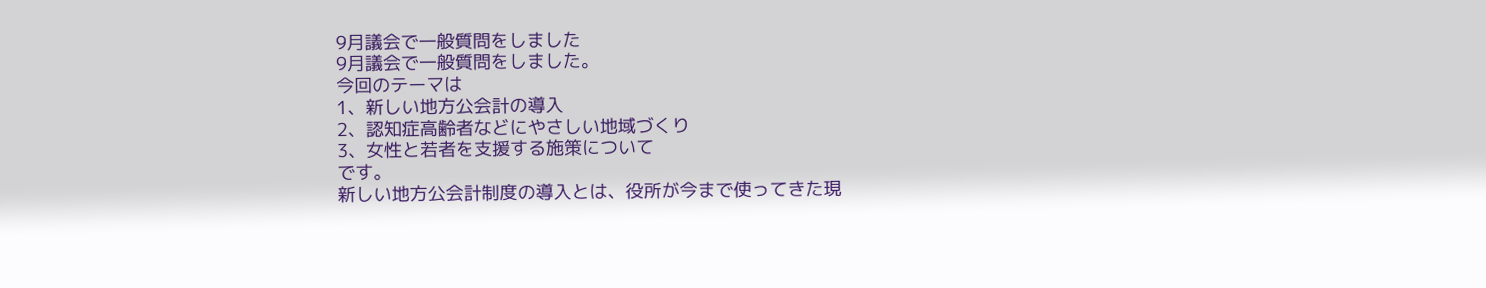9月議会で一般質問をしました
9月議会で一般質問をしました。
今回のテーマは
1、新しい地方公会計の導入
2、認知症高齢者などにやさしい地域づくり
3、女性と若者を支援する施策について
です。
新しい地方公会計制度の導入とは、役所が今まで使ってきた現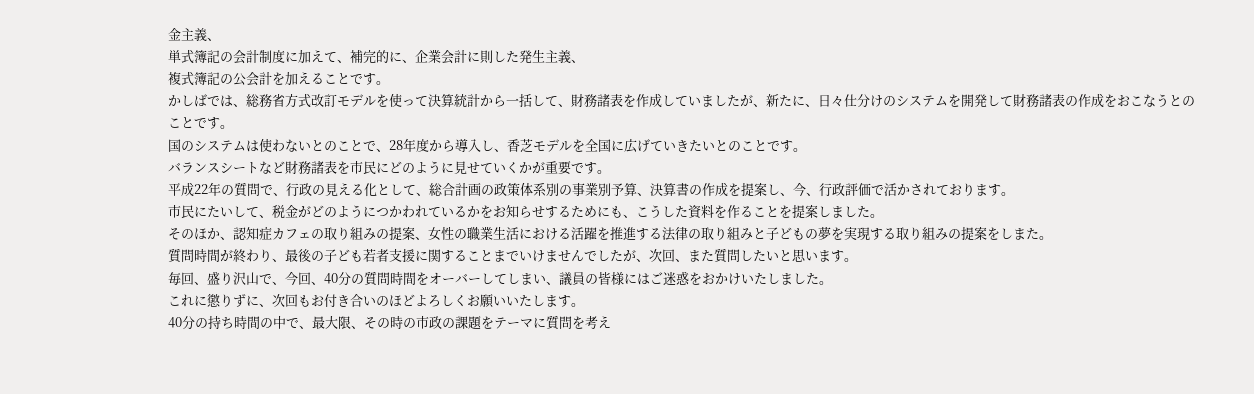金主義、
単式簿記の会計制度に加えて、補完的に、企業会計に則した発生主義、
複式簿記の公会計を加えることです。
かしばでは、総務省方式改訂モデルを使って決算統計から一括して、財務諸表を作成していましたが、新たに、日々仕分けのシステムを開発して財務諸表の作成をおこなうとのことです。
国のシステムは使わないとのことで、28年度から導入し、香芝モデルを全国に広げていきたいとのことです。
バランスシートなど財務諸表を市民にどのように見せていくかが重要です。
平成22年の質問で、行政の見える化として、総合計画の政策体系別の事業別予算、決算書の作成を提案し、今、行政評価で活かされております。
市民にたいして、税金がどのようにつかわれているかをお知らせするためにも、こうした資料を作ることを提案しました。
そのほか、認知症カフェの取り組みの提案、女性の職業生活における活躍を推進する法律の取り組みと子どもの夢を実現する取り組みの提案をしまた。
質問時間が終わり、最後の子ども若者支援に関することまでいけませんでしたが、次回、また質問したいと思います。
毎回、盛り沢山で、今回、40分の質問時間をオーバーしてしまい、議員の皆様にはご迷惑をおかけいたしました。
これに懲りずに、次回もお付き合いのほどよろしくお願いいたします。
40分の持ち時間の中で、最大限、その時の市政の課題をテーマに質問を考え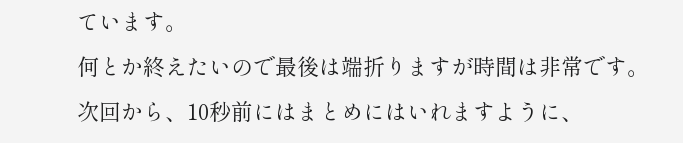ています。
何とか終えたいので最後は端折りますが時間は非常です。
次回から、10秒前にはまとめにはいれますように、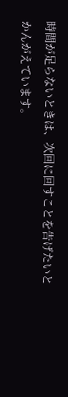時間が足らないときは、次回に回すことを告げたいとかんがえています。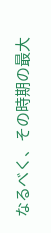なるべく、その時期の最大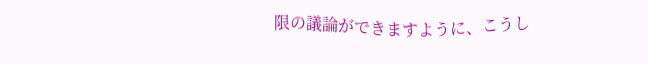限の議論ができますように、こうし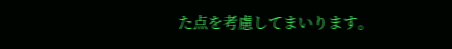た点を考慮してまいります。